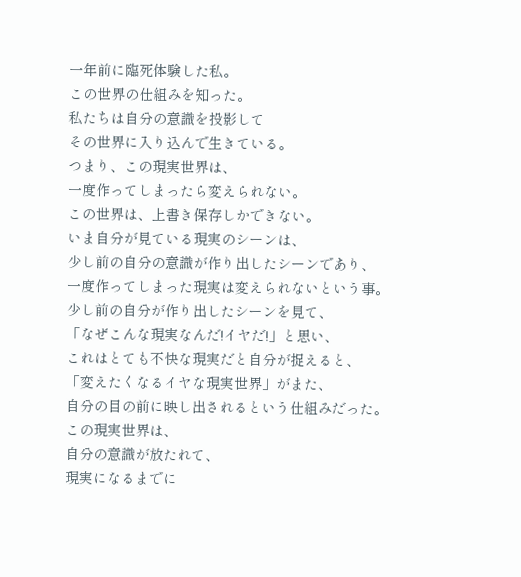一年前に臨死体験した私。
この世界の仕組みを知った。
私たちは自分の意識を投影して
その世界に入り込んで生きている。
つまり、この現実世界は、
一度作ってしまったら変えられない。
この世界は、上書き保存しかできない。
いま自分が見ている現実のシーンは、
少し前の自分の意識が作り出したシーンであり、
一度作ってしまった現実は変えられないという事。
少し前の自分が作り出したシーンを見て、
「なぜこんな現実なんだ!イヤだ!」と思い、
これはとても不快な現実だと自分が捉えると、
「変えたくなるイヤな現実世界」がまた、
自分の目の前に映し出されるという仕組みだった。
この現実世界は、
自分の意識が放たれて、
現実になるまでに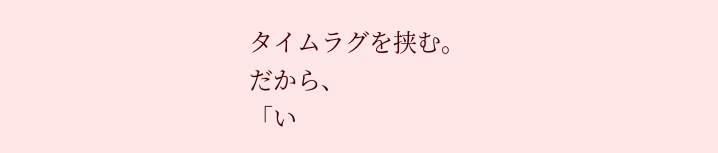タイムラグを挟む。
だから、
「い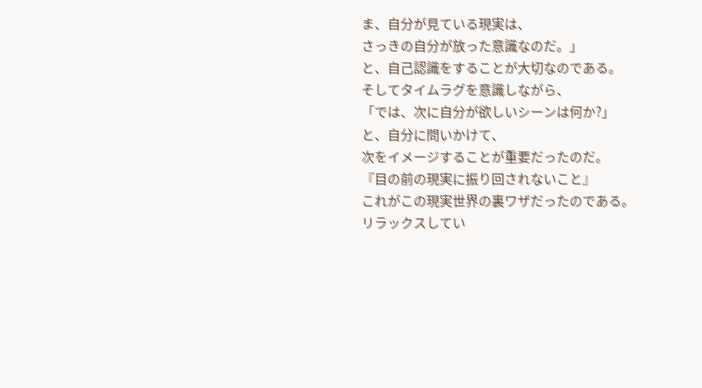ま、自分が見ている現実は、
さっきの自分が放った意識なのだ。」
と、自己認識をすることが大切なのである。
そしてタイムラグを意識しながら、
「では、次に自分が欲しいシーンは何か?」
と、自分に問いかけて、
次をイメージすることが重要だったのだ。
『目の前の現実に振り回されないこと』
これがこの現実世界の裏ワザだったのである。
リラックスしてい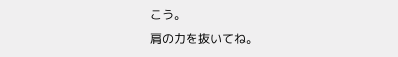こう。
肩の力を抜いてね。